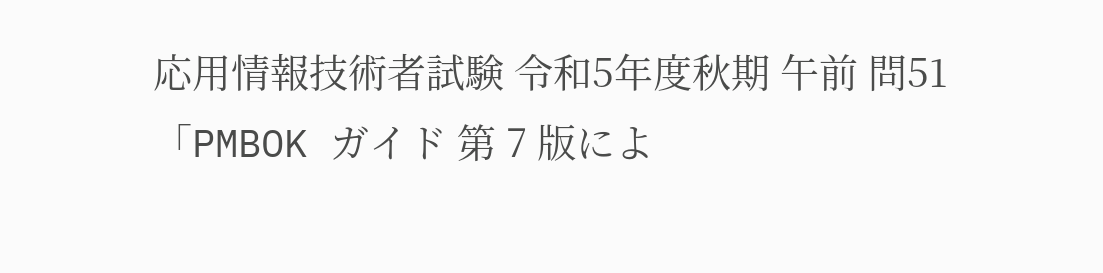応用情報技術者試験 令和5年度秋期 午前 問51「PMBOK ガイド 第 7 版によ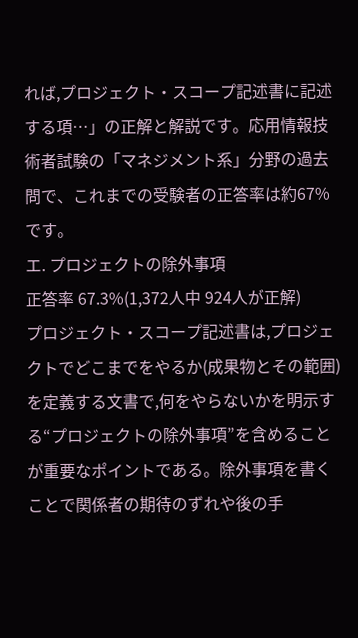れば,プロジェクト・スコープ記述書に記述する項…」の正解と解説です。応用情報技術者試験の「マネジメント系」分野の過去問で、これまでの受験者の正答率は約67%です。
エ. プロジェクトの除外事項
正答率 67.3%(1,372人中 924人が正解)
プロジェクト・スコープ記述書は,プロジェクトでどこまでをやるか(成果物とその範囲)を定義する文書で,何をやらないかを明示する“プロジェクトの除外事項”を含めることが重要なポイントである。除外事項を書くことで関係者の期待のずれや後の手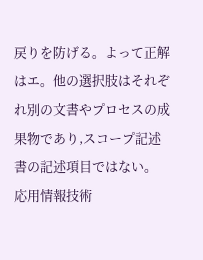戻りを防げる。よって正解はエ。他の選択肢はそれぞれ別の文書やプロセスの成果物であり,スコープ記述書の記述項目ではない。
応用情報技術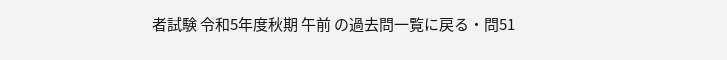者試験 令和5年度秋期 午前 の過去問一覧に戻る・問51